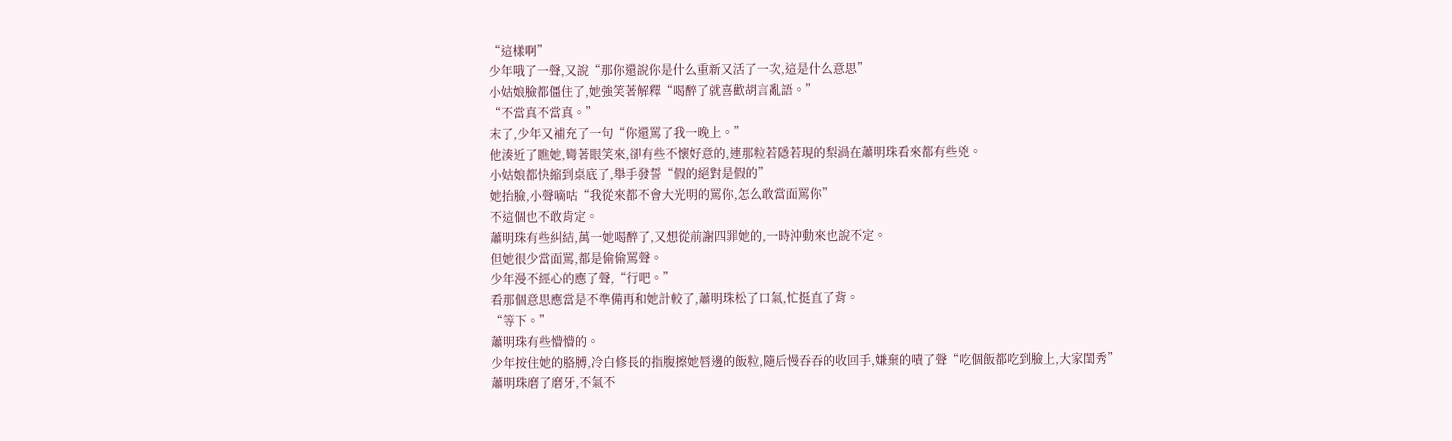“這樣啊”
少年哦了一聲,又說“那你還說你是什么重新又活了一次,這是什么意思”
小姑娘臉都僵住了,她強笑著解釋“喝醉了就喜歡胡言亂語。”
“不當真不當真。”
末了,少年又補充了一句“你還罵了我一晚上。”
他湊近了瞧她,彎著眼笑來,卻有些不懷好意的,連那粒若隱若現的梨渦在蕭明珠看來都有些兇。
小姑娘都快縮到桌底了,舉手發誓“假的絕對是假的”
她抬臉,小聲嘀咕“我從來都不會大光明的罵你,怎么敢當面罵你”
不這個也不敢肯定。
蕭明珠有些糾結,萬一她喝醉了,又想從前謝四罪她的,一時沖動來也說不定。
但她很少當面罵,都是偷偷罵聲。
少年漫不經心的應了聲,“行吧。”
看那個意思應當是不準備再和她計較了,蕭明珠松了口氣,忙挺直了背。
“等下。”
蕭明珠有些懵懵的。
少年按住她的胳膊,冷白修長的指腹擦她唇邊的飯粒,隨后慢吞吞的收回手,嫌棄的嘖了聲“吃個飯都吃到臉上,大家閨秀”
蕭明珠磨了磨牙,不氣不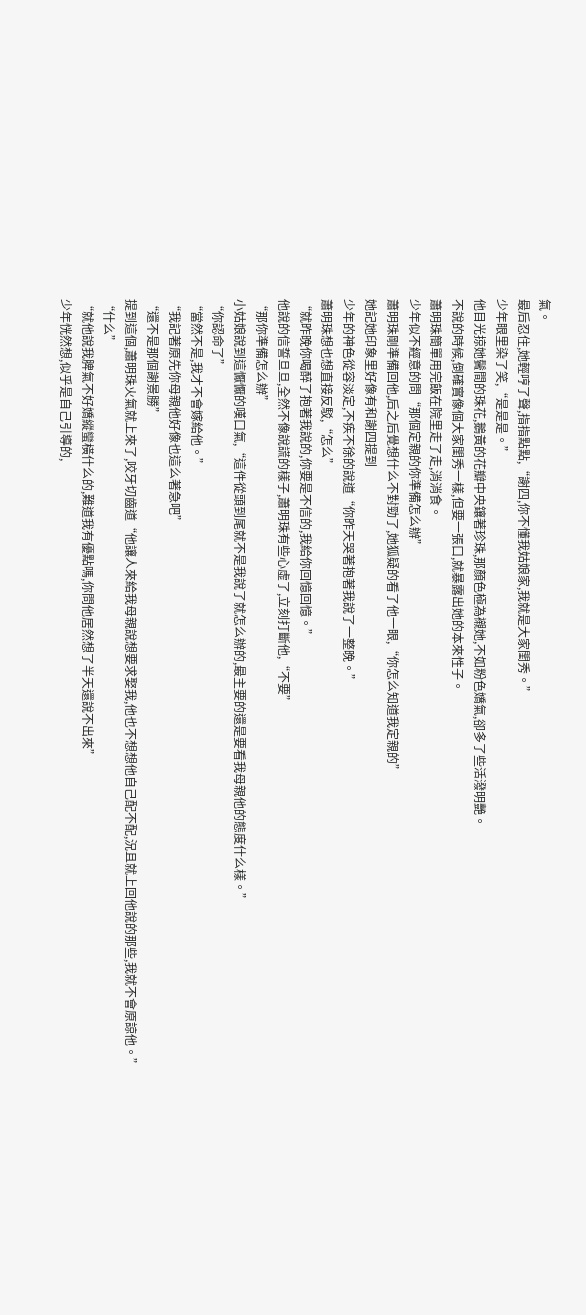氣。
最后忍住,她輕哼了聲,指指點點,“謝四,你不懂我姑娘家,我就是大家閨秀。”
少年眼里染了笑,“是是是。”
他目光掠她鬢間的珠花,鵝黃的花瓣中央鑲著珍珠,那顏色極為襯她,不如粉色嬌氣,卻多了些活潑明艷。
不說的時候,倒確實像個大家閨秀一樣,但要一張口,就暴露出她的本來性子。
蕭明珠簡單用完飯在院里走了走,消消食。
少年似不經意的問“那個定親的你準備怎么辦”
蕭明珠剛準備回他,后之后覺想什么不對勁了,她狐疑的看了他一眼,“你怎么知道我定親的”
她記她印象里好像有和謝四提到
少年的神色從容淡定,不疾不徐的說道“你昨天哭著抱著我說了一整晚。”
蕭明珠想也想直接反駁,“怎么”
“就昨晚你喝醉了抱著我說的,你要是不信的,我給你回憶回憶。”
他說的信誓旦旦,全然不像說謊的樣子,蕭明珠有些心虛了,立刻打斷他,“不要”
“那你準備怎么辦”
小姑娘說到這懨懨的嘆口氣,“這件從頭到尾就不是我說了就怎么辦的,最主要的還是要看我母親他的態度什么樣。”
“你認命了”
“當然不是,我才不會嫁給他。”
“我記著原先你母親他好像也這么著急吧”
“還不是那個謝景勝”
提到這個,蕭明珠火氣就上來了,咬牙切齒道“他讓人來給我母親說想要求娶我,他也不想想他自己配不配,況且就上回他說的那些,我就不會原諒他。”
“什么”
“就他說我脾氣不好嬌縱蠻橫什么的,難道我有優點嗎,你問他居然想了半天還說不出來”
少年恍然想,似乎是自己引導的,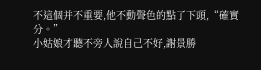不這個并不重要,他不動聲色的點了下頭,“確實分。”
小姑娘才聽不旁人說自己不好,謝景勝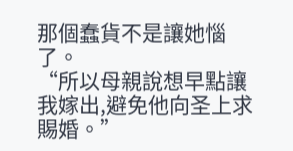那個蠢貨不是讓她惱了。
“所以母親說想早點讓我嫁出,避免他向圣上求賜婚。”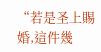“若是圣上賜婚,這件幾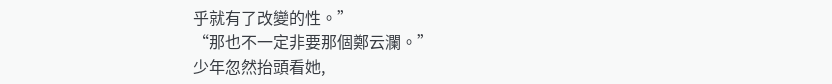乎就有了改變的性。”
“那也不一定非要那個鄭云瀾。”
少年忽然抬頭看她,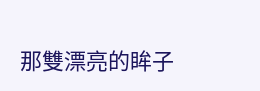那雙漂亮的眸子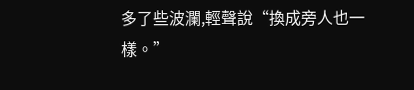多了些波瀾,輕聲說“換成旁人也一樣。”